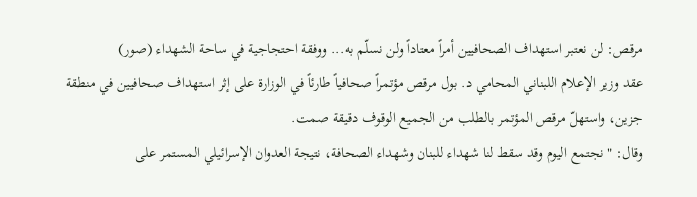مرقص: لن نعتبر استهداف الصحافيين أمراً معتاداً ولن نسلّم به... ووفقة احتجاجية في ساحة الشهداء (صور)
عقد وزير الإعلام اللبناني المحامي د. بول مرقص مؤتمراً صحافياً طارئاً في الوزارة على إثر استهداف صحافيين في منطقة جزين، واستهلّ مرقص المؤتمر بالطلب من الجميع الوقوف دقيقة صمت.
وقال: "نجتمع اليوم وقد سقط لنا شهداء للبنان وشهداء الصحافة، نتيجة العدوان الإسرائيلي المستمر على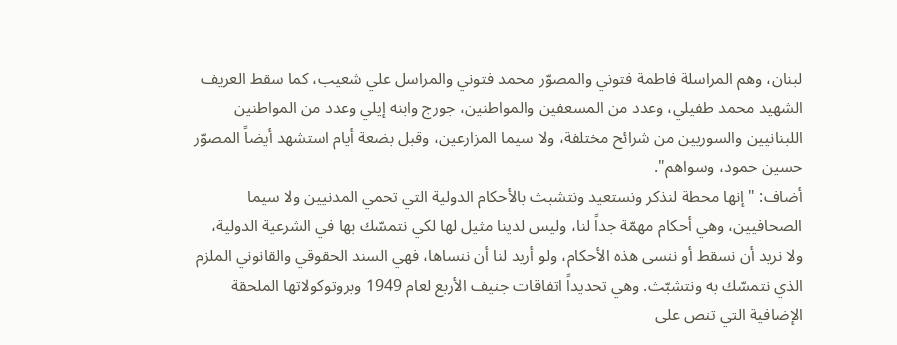لبنان، وهم المراسلة فاطمة فتوني والمصوّر محمد فتوني والمراسل علي شعيب، كما سقط العريف الشهيد محمد طفيلي، وعدد من المسعفين والمواطنين، جورج وابنه إيلي وعدد من المواطنين اللبنانيين والسوريين من شرائح مختلفة، ولا سيما المزارعين، وقبل بضعة أيام استشهد أيضاً المصوّر حسين حمود، وسواهم".
أضاف: "إنها محطة لنذكر ونستعيد ونتشبث بالأحكام الدولية التي تحمي المدنيين ولا سيما الصحافيين، وهي أحكام مهمّة جداً لنا، وليس لدينا مثيل لها لكي نتمسّك بها في الشرعية الدولية، ولا نريد أن نسقط أو ننسى هذه الأحكام، ولو أريد لنا أن ننساها، فهي السند الحقوقي والقانوني الملزم الذي نتمسّك به ونتشبّث. وهي تحديداً اتفاقات جنيف الأربع لعام 1949 وبروتوكولاتها الملحقة الإضافية التي تنص على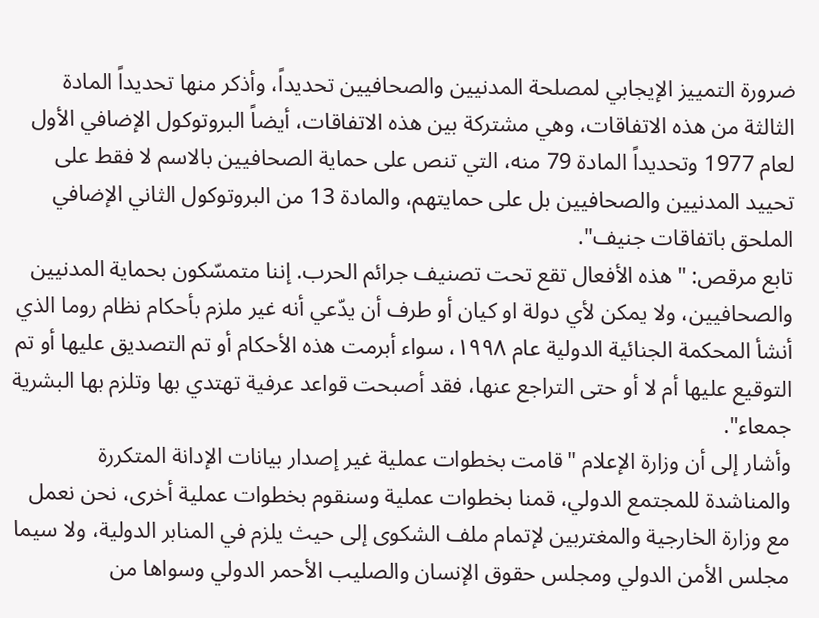ضرورة التمييز الإيجابي لمصلحة المدنيين والصحافيين تحديداً، وأذكر منها تحديداً المادة الثالثة من هذه الاتفاقات، وهي مشتركة بين هذه الاتفاقات، أيضاً البروتوكول الإضافي الأول لعام 1977 وتحديداً المادة 79 منه، التي تنص على حماية الصحافيين بالاسم لا فقط على تحييد المدنيين والصحافيين بل على حمايتهم، والمادة 13 من البروتوكول الثاني الإضافي الملحق باتفاقات جنيف".
تابع مرقص: "هذه الأفعال تقع تحت تصنيف جرائم الحرب. إننا متمسّكون بحماية المدنيين والصحافيين، ولا يمكن لأي دولة او كيان أو طرف أن يدّعي أنه غير ملزم بأحكام نظام روما الذي أنشأ المحكمة الجنائية الدولية عام ١٩٩٨، سواء أبرمت هذه الأحكام أو تم التصديق عليها أو تم التوقيع عليها أم لا أو حتى التراجع عنها، فقد أصبحت قواعد عرفية تهتدي بها وتلزم بها البشرية جمعاء".
وأشار إلى أن وزارة الإعلام "قامت بخطوات عملية غير إصدار بيانات الإدانة المتكررة والمناشدة للمجتمع الدولي، قمنا بخطوات عملية وسنقوم بخطوات عملية أخرى، نحن نعمل مع وزارة الخارجية والمغتربين لإتمام ملف الشكوى إلى حيث يلزم في المنابر الدولية، ولا سيما مجلس الأمن الدولي ومجلس حقوق الإنسان والصليب الأحمر الدولي وسواها من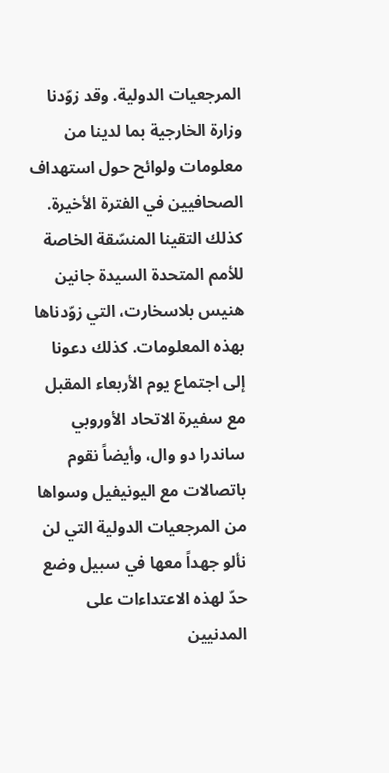المرجعيات الدولية. وقد زوّدنا وزارة الخارجية بما لدينا من معلومات ولوائح حول استهداف الصحافيين في الفترة الأخيرة. كذلك التقينا المنسّقة الخاصة للأمم المتحدة السيدة جانين هنيس بلاسخارت، التي زوّدناها بهذه المعلومات. كذلك دعونا إلى اجتماع يوم الأربعاء المقبل مع سفيرة الاتحاد الأوروبي ساندرا دو وال، وأيضاً نقوم باتصالات مع اليونيفيل وسواها من المرجعيات الدولية التي لن نألو جهداً معها في سبيل وضع حدّ لهذه الاعتداءات على المدنيين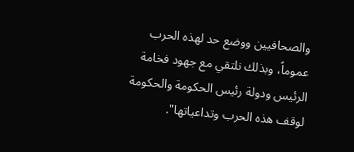والصحافيين ووضع حد لهذه الحرب عموماً، وبذلك نلتقي مع جهود فخامة الرئيس ودولة رئيس الحكومة والحكومة لوقف هذه الحرب وتداعياتها".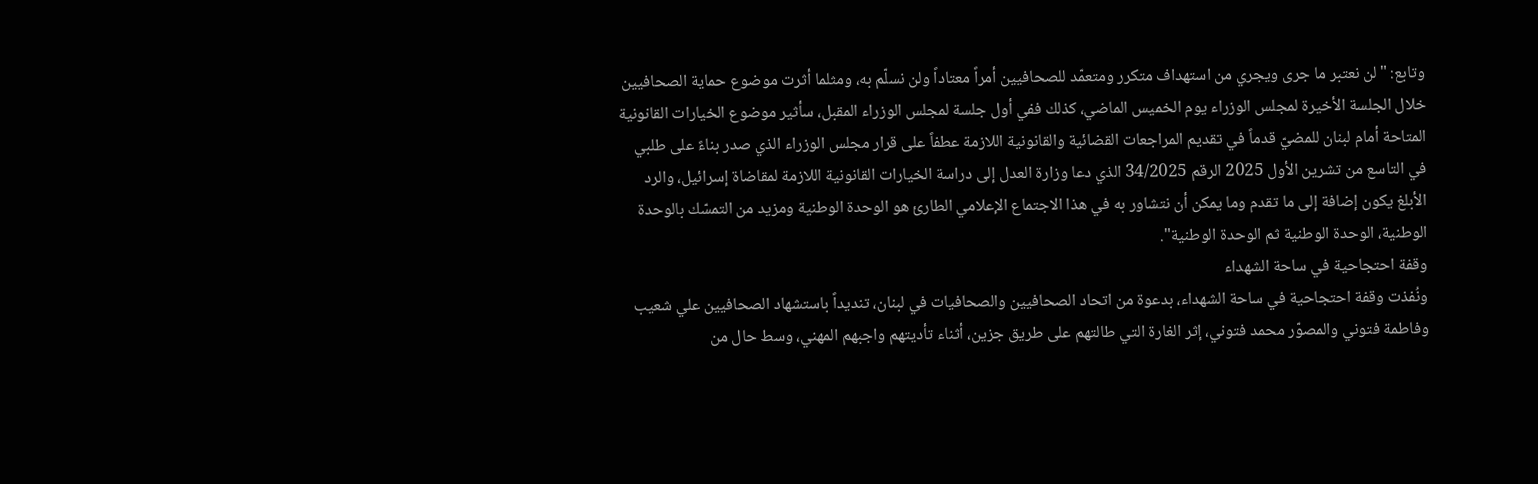وتابع: "لن نعتبر ما جرى ويجري من استهداف متكرر ومتعمّد للصحافيين أمراً معتاداً ولن نسلّم به، ومثلما أثرت موضوع حماية الصحافيين خلال الجلسة الأخيرة لمجلس الوزراء يوم الخميس الماضي، كذلك ففي أول جلسة لمجلس الوزراء المقبل، سأثير موضوع الخيارات القانونية المتاحة أمام لبنان للمضيّ قدماً في تقديم المراجعات القضائية والقانونية اللازمة عطفاً على قرار مجلس الوزراء الذي صدر بناءً على طلبي في التاسع من تشرين الأول 2025 الرقم 34/2025 الذي دعا وزارة العدل إلى دراسة الخيارات القانونية اللازمة لمقاضاة إسرائيل، والرد الأبلغ يكون إضافة إلى ما تقدم وما يمكن أن نتشاور به في هذا الاجتماع الإعلامي الطارئ هو الوحدة الوطنية ومزيد من التمسّك بالوحدة الوطنية، الوحدة الوطنية ثم الوحدة الوطنية".
وقفة احتجاحية في ساحة الشهداء
ونُفذت وقفة احتجاحية في ساحة الشهداء، بدعوة من اتحاد الصحافيين والصحافيات في لبنان، تنديداً باستشهاد الصحافيين علي شعيب وفاطمة فتوني والمصوّر محمد فتوني، إثر الغارة التي طالتهم على طريق جزين، أثناء تأديتهم واجبهم المهني، وسط حال من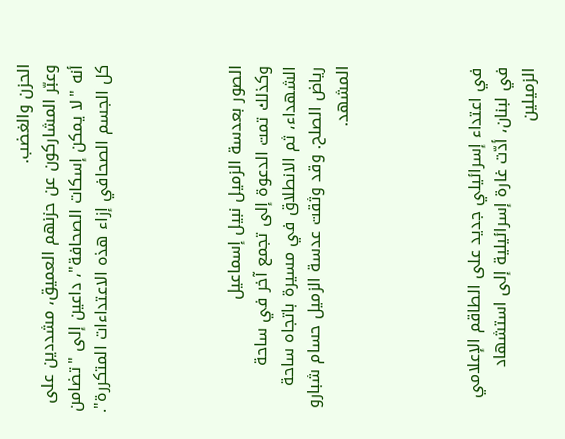الحزن والغضب.
وعبّر المشاركون عن حزنهم العميق، مشددين على أنه "لا يمكن إسكات الصحافة"، داعين إلى "تضامن كل الجسم الصحافي إزاء هذه الاعتداءات المتكررة".




الصور بعدسة الزميل نبيل إسماعيل
وكذلك تمت الدعوة إلى تجمع آخر في ساحة الشهداء، ثم الانطلاق في مسيرة باتجاه ساحة رياض الصلح. وقد وثقت عدسة الزميل حسام شبارو المشهد.




في اعتداء إسرائيلي جديد على الطاقم الإعلامي في لبنان، أدّت غارة إسرائيلية إلى استشهاد الزميلين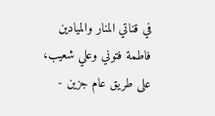في قناتي المنار والميادين فاطمة فتوني وعلي شعيب، على طريق عام جزين -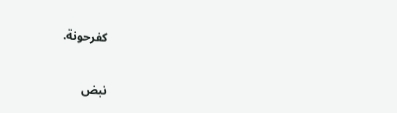كفرحونة.

نبض